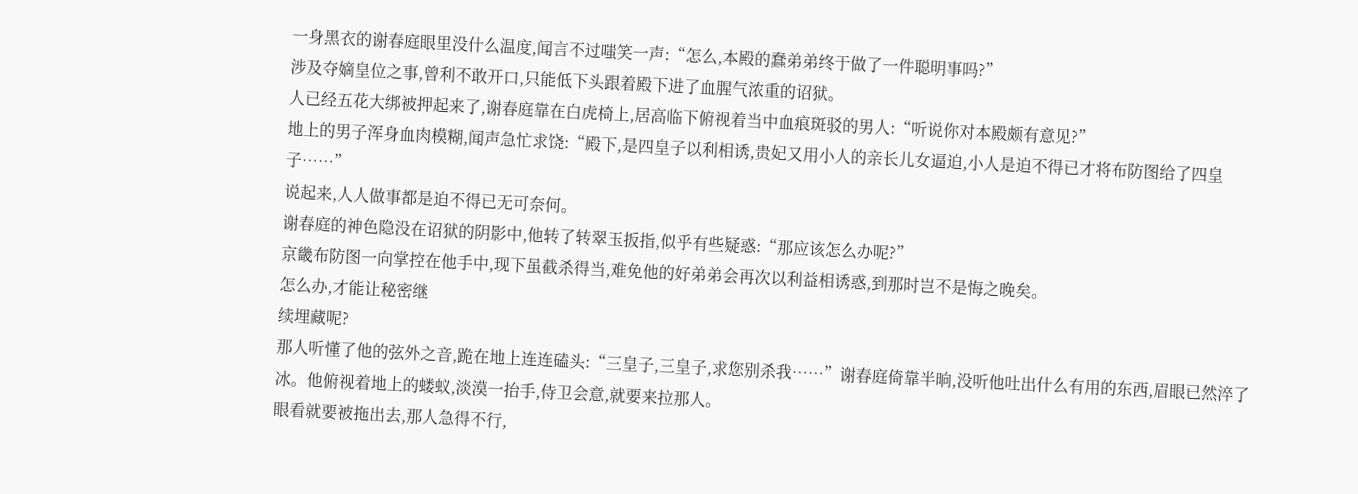一身黑衣的谢春庭眼里没什么温度,闻言不过嗤笑一声:“怎么,本殿的蠢弟弟终于做了一件聪明事吗?”
涉及夺嫡皇位之事,曾利不敢开口,只能低下头跟着殿下进了血腥气浓重的诏狱。
人已经五花大绑被押起来了,谢春庭靠在白虎椅上,居高临下俯视着当中血痕斑驳的男人:“听说你对本殿颇有意见?”
地上的男子浑身血肉模糊,闻声急忙求饶:“殿下,是四皇子以利相诱,贵妃又用小人的亲长儿女逼迫,小人是迫不得已才将布防图给了四皇子……”
说起来,人人做事都是迫不得已无可奈何。
谢春庭的神色隐没在诏狱的阴影中,他转了转翠玉扳指,似乎有些疑惑:“那应该怎么办呢?”
京畿布防图一向掌控在他手中,现下虽截杀得当,难免他的好弟弟会再次以利益相诱惑,到那时岂不是悔之晚矣。
怎么办,才能让秘密继
续埋藏呢?
那人听懂了他的弦外之音,跪在地上连连磕头:“三皇子,三皇子,求您别杀我……”谢春庭倚靠半晌,没听他吐出什么有用的东西,眉眼已然淬了冰。他俯视着地上的蝼蚁,淡漠一抬手,侍卫会意,就要来拉那人。
眼看就要被拖出去,那人急得不行,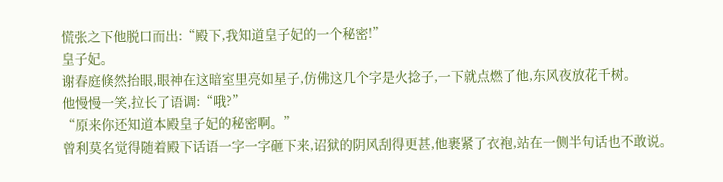慌张之下他脱口而出:“殿下,我知道皇子妃的一个秘密!”
皇子妃。
谢春庭倏然抬眼,眼神在这暗室里亮如星子,仿佛这几个字是火捻子,一下就点燃了他,东风夜放花千树。
他慢慢一笑,拉长了语调:“哦?”
“原来你还知道本殿皇子妃的秘密啊。”
曾利莫名觉得随着殿下话语一字一字砸下来,诏狱的阴风刮得更甚,他裹紧了衣袍,站在一侧半句话也不敢说。